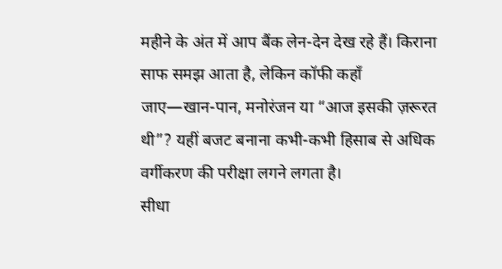महीने के अंत में आप बैंक लेन-देन देख रहे हैं। किराना साफ समझ आता है, लेकिन कॉफी कहाँ जाए—खान-पान, मनोरंजन या “आज इसकी ज़रूरत थी”? यहीं बजट बनाना कभी-कभी हिसाब से अधिक वर्गीकरण की परीक्षा लगने लगता है।
सीधा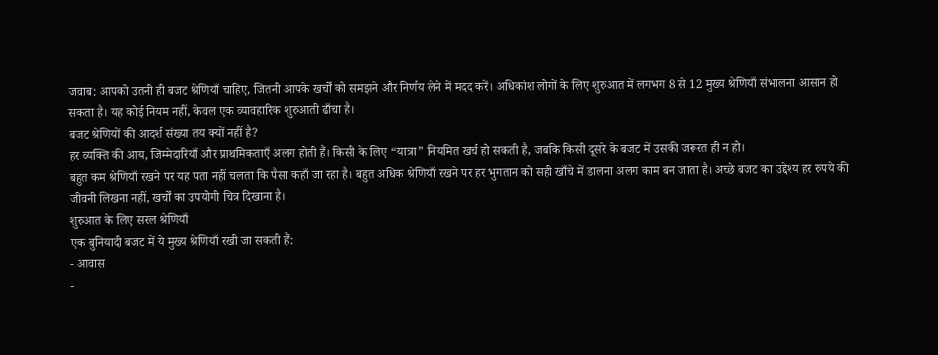जवाब: आपको उतनी ही बजट श्रेणियाँ चाहिए, जितनी आपके खर्चों को समझने और निर्णय लेने में मदद करें। अधिकांश लोगों के लिए शुरुआत में लगभग 8 से 12 मुख्य श्रेणियाँ संभालना आसान हो सकता है। यह कोई नियम नहीं, केवल एक व्यावहारिक शुरुआती ढाँचा है।
बजट श्रेणियों की आदर्श संख्या तय क्यों नहीं है?
हर व्यक्ति की आय, जिम्मेदारियाँ और प्राथमिकताएँ अलग होती हैं। किसी के लिए “यात्रा” नियमित खर्च हो सकती है, जबकि किसी दूसरे के बजट में उसकी जरूरत ही न हो।
बहुत कम श्रेणियाँ रखने पर यह पता नहीं चलता कि पैसा कहाँ जा रहा है। बहुत अधिक श्रेणियाँ रखने पर हर भुगतान को सही खाँचे में डालना अलग काम बन जाता है। अच्छे बजट का उद्देश्य हर रुपये की जीवनी लिखना नहीं, खर्चों का उपयोगी चित्र दिखाना है।
शुरुआत के लिए सरल श्रेणियाँ
एक बुनियादी बजट में ये मुख्य श्रेणियाँ रखी जा सकती हैं:
- आवास
-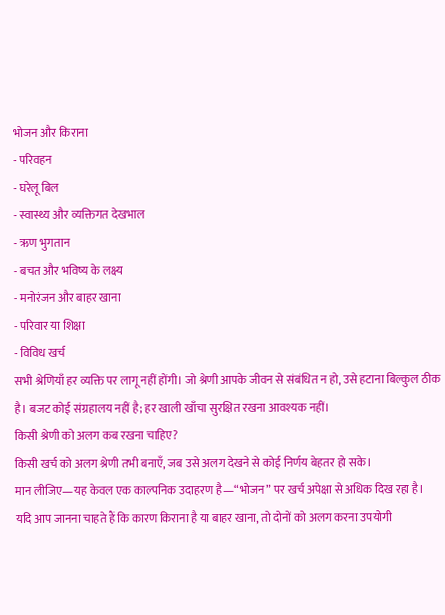भोजन और किराना
- परिवहन
- घरेलू बिल
- स्वास्थ्य और व्यक्तिगत देखभाल
- ऋण भुगतान
- बचत और भविष्य के लक्ष्य
- मनोरंजन और बाहर खाना
- परिवार या शिक्षा
- विविध खर्च
सभी श्रेणियाँ हर व्यक्ति पर लागू नहीं होंगी। जो श्रेणी आपके जीवन से संबंधित न हो, उसे हटाना बिल्कुल ठीक है। बजट कोई संग्रहालय नहीं है; हर खाली खाँचा सुरक्षित रखना आवश्यक नहीं।
किसी श्रेणी को अलग कब रखना चाहिए?
किसी खर्च को अलग श्रेणी तभी बनाएँ, जब उसे अलग देखने से कोई निर्णय बेहतर हो सके।
मान लीजिए—यह केवल एक काल्पनिक उदाहरण है—“भोजन” पर खर्च अपेक्षा से अधिक दिख रहा है। यदि आप जानना चाहते हैं कि कारण किराना है या बाहर खाना, तो दोनों को अलग करना उपयोगी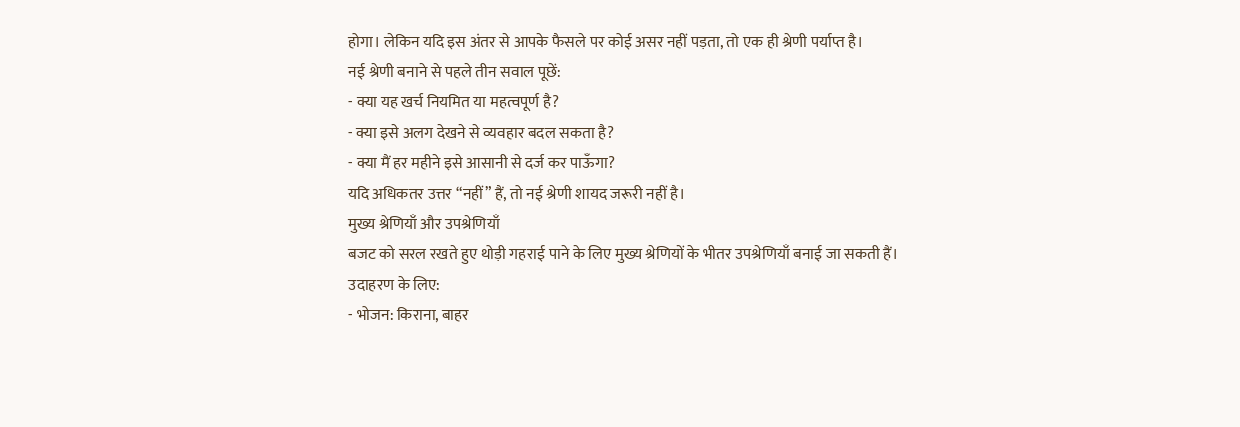होगा। लेकिन यदि इस अंतर से आपके फैसले पर कोई असर नहीं पड़ता, तो एक ही श्रेणी पर्याप्त है।
नई श्रेणी बनाने से पहले तीन सवाल पूछें:
- क्या यह खर्च नियमित या महत्वपूर्ण है?
- क्या इसे अलग देखने से व्यवहार बदल सकता है?
- क्या मैं हर महीने इसे आसानी से दर्ज कर पाऊँगा?
यदि अधिकतर उत्तर “नहीं” हैं, तो नई श्रेणी शायद जरूरी नहीं है।
मुख्य श्रेणियाँ और उपश्रेणियाँ
बजट को सरल रखते हुए थोड़ी गहराई पाने के लिए मुख्य श्रेणियों के भीतर उपश्रेणियाँ बनाई जा सकती हैं।
उदाहरण के लिए:
- भोजन: किराना, बाहर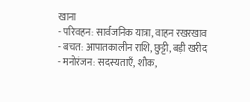खाना
- परिवहन: सार्वजनिक यात्रा, वाहन रखरखाव
- बचत: आपातकालीन राशि, छुट्टी, बड़ी खरीद
- मनोरंजन: सदस्यताएँ, शौक,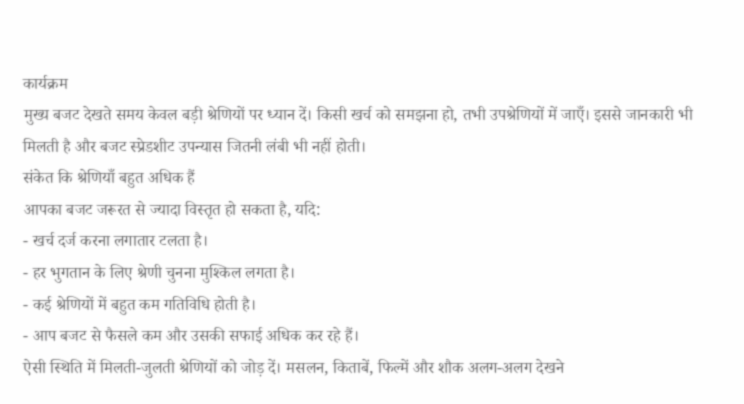कार्यक्रम
मुख्य बजट देखते समय केवल बड़ी श्रेणियों पर ध्यान दें। किसी खर्च को समझना हो, तभी उपश्रेणियों में जाएँ। इससे जानकारी भी मिलती है और बजट स्प्रेडशीट उपन्यास जितनी लंबी भी नहीं होती।
संकेत कि श्रेणियाँ बहुत अधिक हैं
आपका बजट जरूरत से ज्यादा विस्तृत हो सकता है, यदि:
- खर्च दर्ज करना लगातार टलता है।
- हर भुगतान के लिए श्रेणी चुनना मुश्किल लगता है।
- कई श्रेणियों में बहुत कम गतिविधि होती है।
- आप बजट से फैसले कम और उसकी सफाई अधिक कर रहे हैं।
ऐसी स्थिति में मिलती-जुलती श्रेणियों को जोड़ दें। मसलन, किताबें, फिल्में और शौक अलग-अलग देखने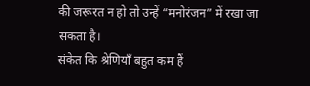की जरूरत न हो तो उन्हें “मनोरंजन” में रखा जा सकता है।
संकेत कि श्रेणियाँ बहुत कम हैं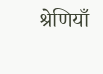श्रेणियाँ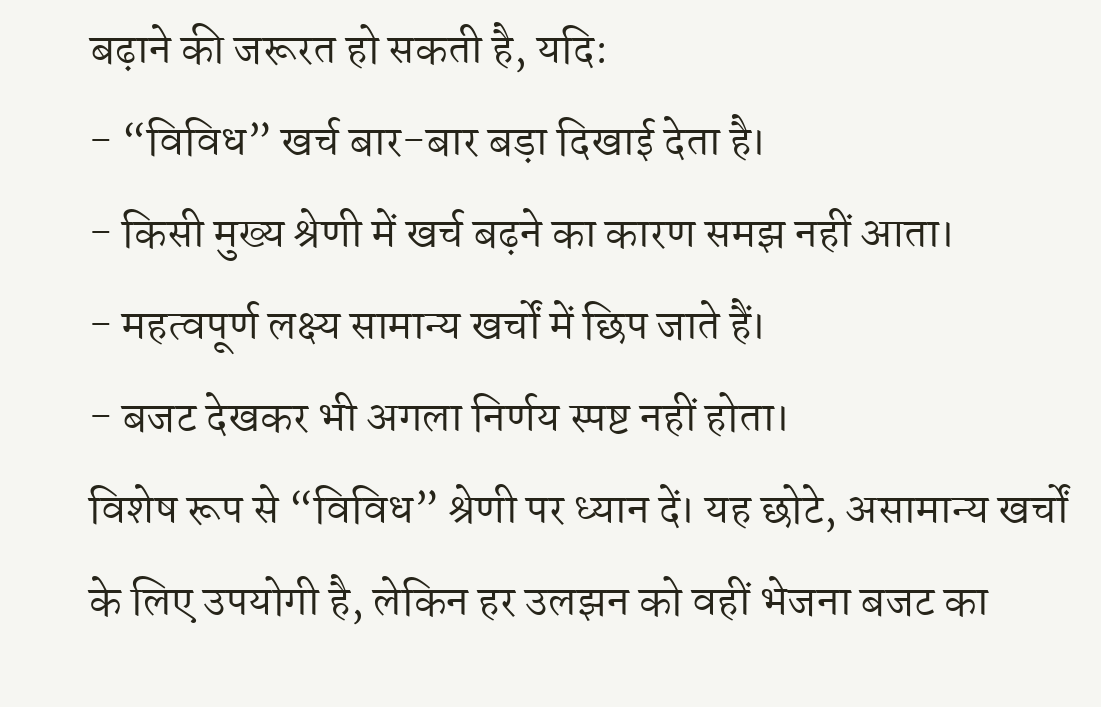बढ़ाने की जरूरत हो सकती है, यदि:
- “विविध” खर्च बार-बार बड़ा दिखाई देता है।
- किसी मुख्य श्रेणी में खर्च बढ़ने का कारण समझ नहीं आता।
- महत्वपूर्ण लक्ष्य सामान्य खर्चों में छिप जाते हैं।
- बजट देखकर भी अगला निर्णय स्पष्ट नहीं होता।
विशेष रूप से “विविध” श्रेणी पर ध्यान दें। यह छोटे, असामान्य खर्चों के लिए उपयोगी है, लेकिन हर उलझन को वहीं भेजना बजट का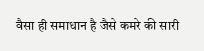वैसा ही समाधान है जैसे कमरे की सारी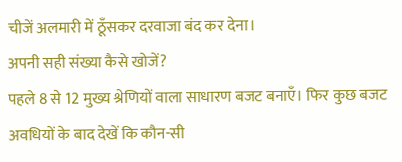चीजें अलमारी में ठूँसकर दरवाजा बंद कर देना।
अपनी सही संख्या कैसे खोजें?
पहले 8 से 12 मुख्य श्रेणियों वाला साधारण बजट बनाएँ। फिर कुछ बजट अवधियों के बाद देखें कि कौन-सी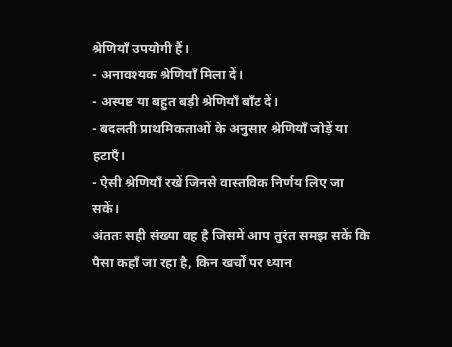श्रेणियाँ उपयोगी हैं।
- अनावश्यक श्रेणियाँ मिला दें।
- अस्पष्ट या बहुत बड़ी श्रेणियाँ बाँट दें।
- बदलती प्राथमिकताओं के अनुसार श्रेणियाँ जोड़ें या हटाएँ।
- ऐसी श्रेणियाँ रखें जिनसे वास्तविक निर्णय लिए जा सकें।
अंततः सही संख्या वह है जिसमें आप तुरंत समझ सकें कि पैसा कहाँ जा रहा है, किन खर्चों पर ध्यान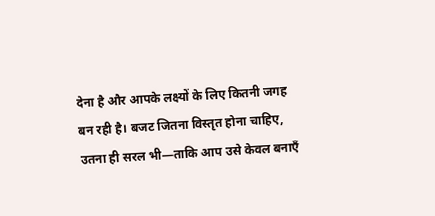देना है और आपके लक्ष्यों के लिए कितनी जगह बन रही है। बजट जितना विस्तृत होना चाहिए, उतना ही सरल भी—ताकि आप उसे केवल बनाएँ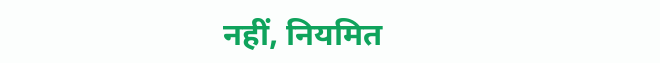नहीं, नियमित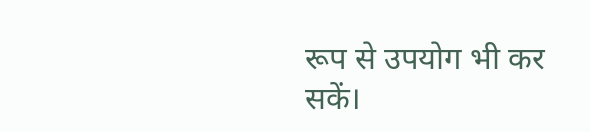रूप से उपयोग भी कर सकें।